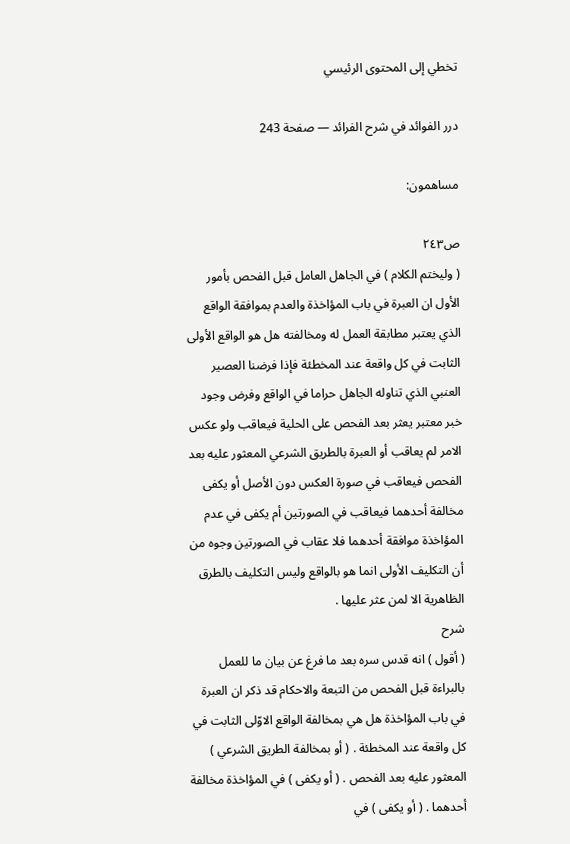تخطي إلى المحتوى الرئيسي

درر الفوائد في شرح الفرائد — صفحة 243

مساهمون:

ص٢٤٣
( وليختم الكلام ) في الجاهل العامل قبل الفحص بأمور الأول ان العبرة في باب المؤاخذة والعدم بموافقة الواقع الذي يعتبر مطابقة العمل له ومخالفته هل هو الواقع الأولى الثابت في كل واقعة عند المخطئة فإذا فرضنا العصير العنبي الذي تناوله الجاهل حراما في الواقع وفرض وجود خبر معتبر يعثر بعد الفحص على الحلية فيعاقب ولو عكس الامر لم يعاقب أو العبرة بالطريق الشرعي المعثور عليه بعد الفحص فيعاقب في صورة العكس دون الأصل أو يكفى مخالفة أحدهما فيعاقب في الصورتين أم يكفى في عدم المؤاخذة موافقة أحدهما فلا عقاب في الصورتين وجوه من أن التكليف الأولى انما هو بالواقع وليس التكليف بالطرق الظاهرية الا لمن عثر عليها .
شرح
( أقول ) انه قدس سره بعد ما فرغ عن بيان ما للعمل بالبراءة قبل الفحص من التبعة والاحكام قد ذكر ان العبرة في باب المؤاخذة هل هي بمخالفة الواقع الاوّلى الثابت في كل واقعة عند المخطئة . ( أو بمخالفة الطريق الشرعي ) المعثور عليه بعد الفحص . ( أو يكفى ) في المؤاخذة مخالفة أحدهما . ( أو يكفى ) في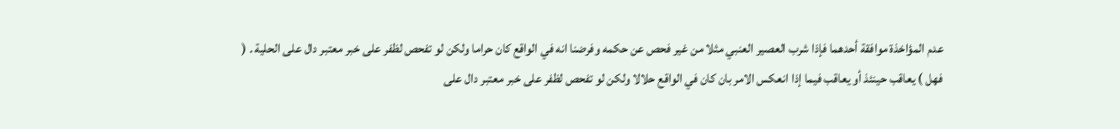عدم المؤاخذة موافقة أحدهما فإذا شرب العصير العنبي مثلا من غير فحص عن حكمه وفرضنا انه في الواقع كان حراما ولكن لو تفحص لظفر على خبر معتبر دال على الحلية . ( فهل ) يعاقب حينئذ أو يعاقب فيما إذا انعكس الامر بان كان في الواقع حلالا ولكن لو تفحص لظفر على خبر معتبر دال على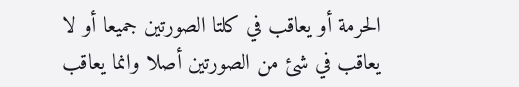الحرمة أو يعاقب في كلتا الصورتين جميعا أو لا يعاقب في شئ من الصورتين أصلا وانما يعاقب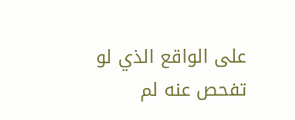على الواقع الذي لو تفحص عنه لم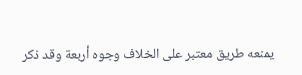يمنعه طريق معتبر على الخلاف وجوه أربعة وقد ذكر